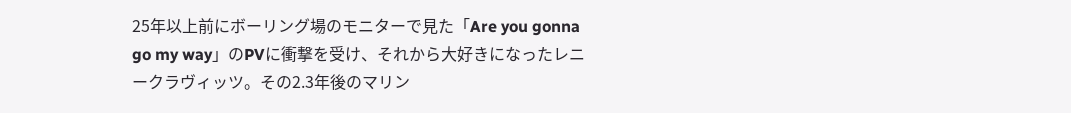25年以上前にボーリング場のモニターで見た「Are you gonna go my way」のPVに衝撃を受け、それから大好きになったレニークラヴィッツ。その2.3年後のマリン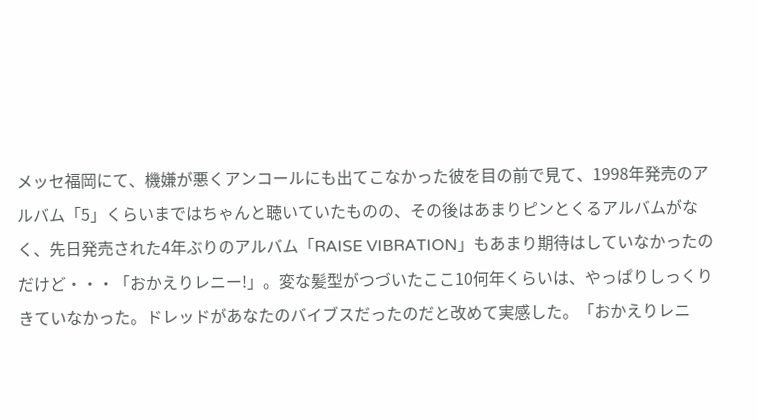メッセ福岡にて、機嫌が悪くアンコールにも出てこなかった彼を目の前で見て、1998年発売のアルバム「5」くらいまではちゃんと聴いていたものの、その後はあまりピンとくるアルバムがなく、先日発売された4年ぶりのアルバム「RAISE VIBRATION」もあまり期待はしていなかったのだけど・・・「おかえりレニー!」。変な髪型がつづいたここ10何年くらいは、やっぱりしっくりきていなかった。ドレッドがあなたのバイブスだったのだと改めて実感した。「おかえりレニ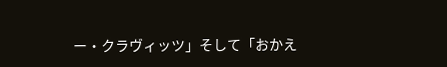ー・クラヴィッツ」そして「おかえ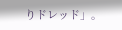りドレッド」。